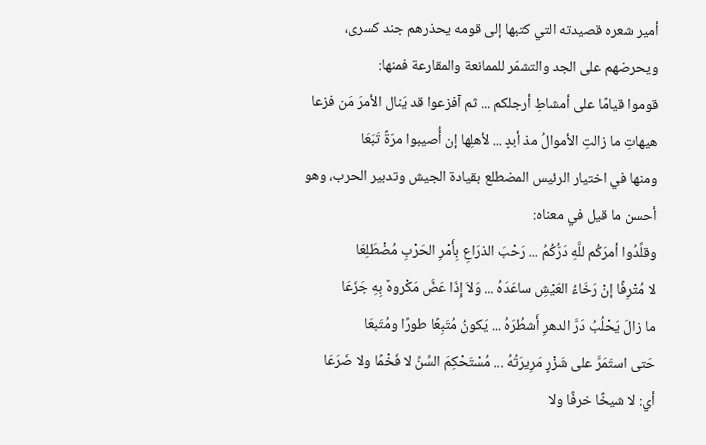أمير شعره قصيدته التي كتبها إلى قومه يحذرهم جند كسرى، ويحرضهم على الجد والتشمّر للممانعة والمقارعة فمنها:
قوموا قيامًا على أمشاطِ أرجلكم ... ثم آفزعوا قد يَنال الأمرَ مَن فزعا
هيهاتِ ما زالتِ الأموالُ مذ أبدٍ ... لأهلِها إن أُصيبوا مرّةً تَبَعَا
ومنها في اختيار الرئيس المضطلع بقيادة الجيش وتدبير الحرب، وهو أحسن ما قيل في معناه:
وقلِّدُوا أمرَكُم للَّهِ دَرُّكُمُ ... رَحْبَ الذرَاعِ بِأَمْرِ الحَرْبِ مُضْطَلِعَا
لا مُتْرِفًا إنْ رَخَاءُ العَيْشِ ساعَدَهُ ... وَلاَ إِذَا عَضَّ مَكْروهٌ بِهِ جَزَعَا
ما زالَ يَحْلُبُ دَرَّ الدهرِ أَشطُرَهُ ... يَكونُ مُتَبِعًا طورًا ومُتَبعَا
حَتى استَمَرَّ على شَزْرٍ مَرِيرَتُهُ ... مُسْتَحْكِمَ السِّنِّ لا فَخْمًا ولا ضَرَعَا
أي: لا شيخًا خرفًا ولا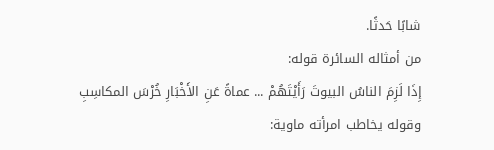شابًا حَدثًا.
من أمثاله السائرة قوله:
إِذَا لَزِمَ الناسُ البيوتَ رَأَيْتَهُمْ ... عماةً عَنِ الأَخْبَارِ خُرْسَ المكاسِبِ
وقوله يخاطب امرأته ماوية: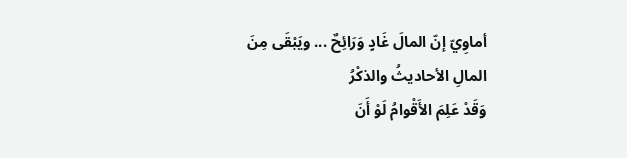أماوِيّ إنّ المالَ غَادٍ وَرَائِحٌ ... ويَبْقَى مِنَ المالِ الأحاديثُ والذكْرُ
وَقَدْ عَلِمَ الأَقْوامُ لَوْ أَنَ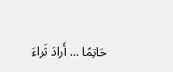حَاتِمًا ... أَرادَ ثَراءَ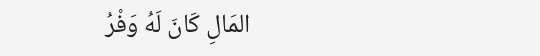المَالِ كَانَ لَهُ وَفْرُ